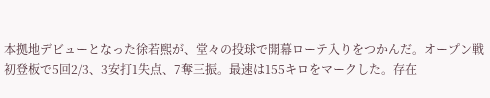本拠地デビューとなった徐若熙が、堂々の投球で開幕ローテ入りをつかんだ。オープン戦初登板で5回2/3、3安打1失点、7奪三振。最速は155キロをマークした。存在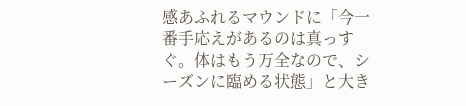感あふれるマウンドに「今一番手応えがあるのは真っすぐ。体はもう万全なので、シーズンに臨める状態」と大き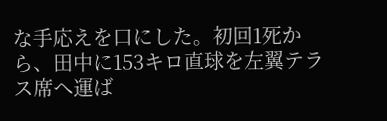な手応えを口にした。初回1死から、田中に153キロ直球を左翼テラス席へ運ば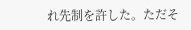れ先制を許した。ただそ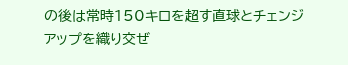の後は常時150キロを超す直球とチェンジアップを織り交ぜ